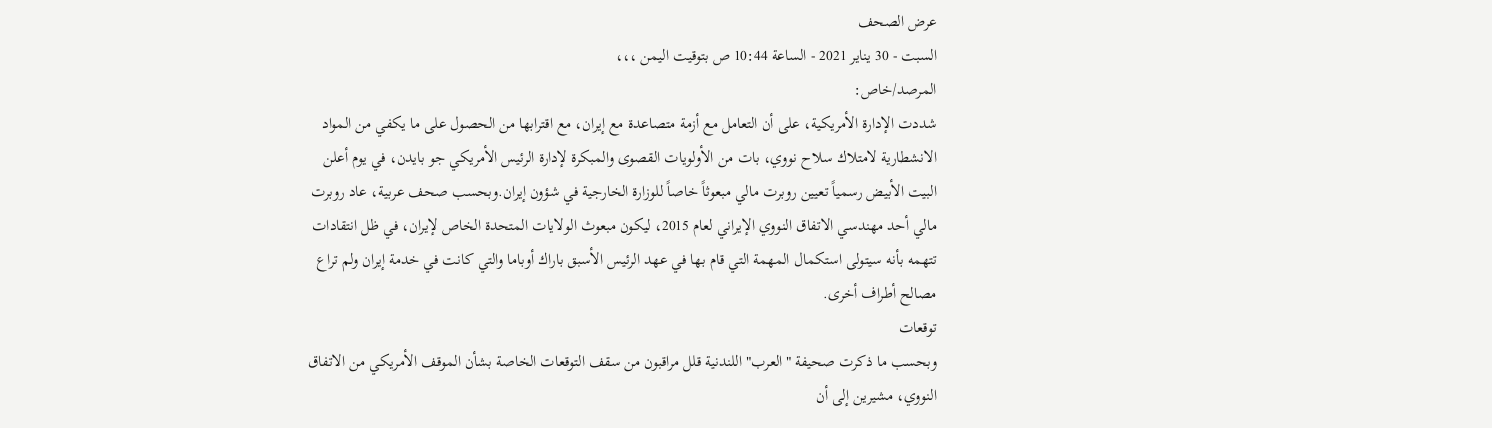عرض الصحف
السبت - 30 يناير 2021 - الساعة 10:44 ص بتوقيت اليمن ،،،
المرصد/خاص:
شددت الإدارة الأمريكية، على أن التعامل مع أزمة متصاعدة مع إيران، مع اقترابها من الحصول على ما يكفي من المواد الانشطارية لامتلاك سلاح نووي، بات من الأولويات القصوى والمبكرة لإدارة الرئيس الأمريكي جو بايدن، في يوم أعلن البيت الأبيض رسمياً تعيين روبرت مالي مبعوثاً خاصاً للوزارة الخارجية في شؤون إيران.وبحسب صحف عربية، عاد روبرت مالي أحد مهندسي الاتفاق النووي الإيراني لعام 2015، ليكون مبعوث الولايات المتحدة الخاص لإيران، في ظل انتقادات تتهمه بأنه سيتولى استكمال المهمة التي قام بها في عهد الرئيس الأسبق باراك أوباما والتي كانت في خدمة إيران ولم تراع مصالح أطراف أخرى.
توقعات
وبحسب ما ذكرت صحيفة "العرب" اللندنية قلل مراقبون من سقف التوقعات الخاصة بشأن الموقف الأمريكي من الاتفاق النووي، مشيرين إلى أن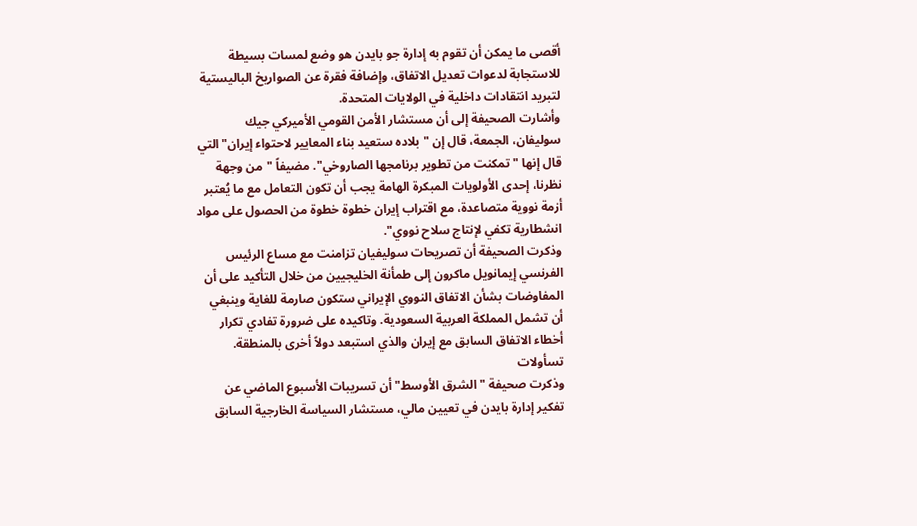أقصى ما يمكن أن تقوم به إدارة جو بايدن هو وضع لمسات بسيطة للاستجابة لدعوات تعديل الاتفاق، وإضافة فقرة عن الصواريخ الباليستية لتبريد انتقادات داخلية في الولايات المتحدة.
وأشارت الصحيفة إلى أن مستشار الأمن القومي الأميركي جيك سوليفان، الجمعة، قال إن "بلاده ستعيد بناء المعايير لاحتواء إيران" التي قال إنها "تمكنت من تطوير برنامجها الصاروخي". مضيفاً "من وجهة نظرنا، إحدى الأولويات المبكرة الهامة يجب أن تكون التعامل مع ما يُعتبر أزمة نووية متصاعدة، مع اقتراب إيران خطوة خطوة من الحصول على مواد انشطارية تكفي لإنتاج سلاح نووي".
وذكرت الصحيفة أن تصريحات سوليفيان تزامنت مع مساع الرئيس الفرنسي إيمانويل ماكرون إلى طمأنة الخليجيين من خلال التأكيد على أن المفاوضات بشأن الاتفاق النووي الإيراني ستكون صارمة للغاية وينبغي أن تشمل المملكة العربية السعودية. وتاكيده على ضرورة تفادي تكرار أخطاء الاتفاق السابق مع إيران والذي استبعد دولاً أخرى بالمنطقة.
تسأولات
وذكرت صحيفة "الشرق الأوسط" أن تسريبات الأسبوع الماضي عن تفكير إدارة بايدن في تعيين مالي، مستشار السياسة الخارجية السابق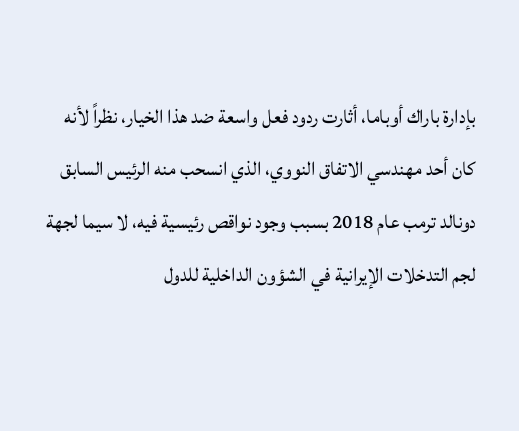بإدارة باراك أوباما، أثارت ردود فعل واسعة ضد هذا الخيار، نظراً لأنه كان أحد مهندسي الاتفاق النووي، الذي انسحب منه الرئيس السابق دونالد ترمب عام 2018 بسبب وجود نواقص رئيسية فيه، لا سيما لجهة لجم التدخلات الإيرانية في الشؤون الداخلية للدول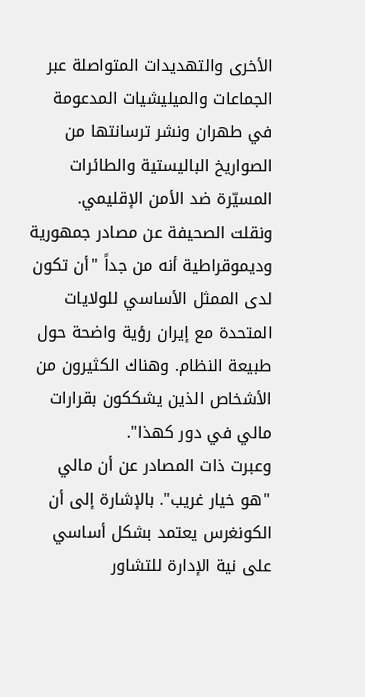الأخرى والتهديدات المتواصلة عبر الجماعات والميليشيات المدعومة في طهران ونشر ترسانتها من الصواريخ الباليستية والطائرات المسيّرة ضد الأمن الإقليمي.
ونقلت الصحيفة عن مصادر جمهورية وديموقراطية أنه من جداً "أن تكون لدى الممثل الأساسي للولايات المتحدة مع إيران رؤية واضحة حول طبيعة النظام. وهناك الكثيرون من الأشخاص الذين يشككون بقرارات مالي في دور كهذا".
وعبرت ذات المصادر عن أن مالي "هو خيار غريب". بالإشارة إلى أن الكونغرس يعتمد بشكل أساسي على نية الإدارة للتشاور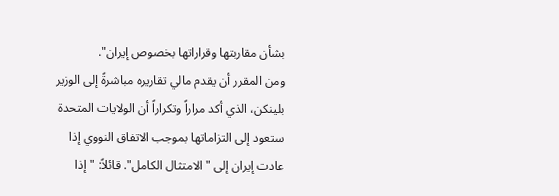بشأن مقاربتها وقراراتها بخصوص إيران".
ومن المقرر أن يقدم مالي تقاريره مباشرةً إلى الوزير بلينكن، الذي أكد مراراً وتكراراً أن الولايات المتحدة ستعود إلى التزاماتها بموجب الاتفاق النووي إذا عادت إيران إلى "الامتثال الكامل". قائلاً: "إذا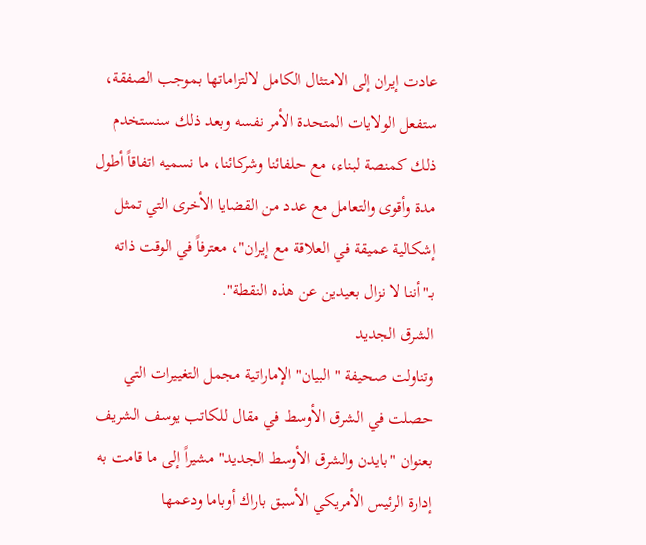عادت إيران إلى الامتثال الكامل لالتزاماتها بموجب الصفقة، ستفعل الولايات المتحدة الأمر نفسه وبعد ذلك سنستخدم ذلك كمنصة لبناء، مع حلفائنا وشركائنا، ما نسميه اتفاقاً أطول مدة وأقوى والتعامل مع عدد من القضايا الأخرى التي تمثل إشكالية عميقة في العلاقة مع إيران"، معترفاً في الوقت ذاته بـ"أننا لا نزال بعيدين عن هذه النقطة".
الشرق الجديد
وتناولت صحيفة "البيان" الإماراتية مجمل التغييرات التي حصلت في الشرق الأوسط في مقال للكاتب يوسف الشريف بعنوان "بايدن والشرق الأوسط الجديد" مشيراً إلى ما قامت به إدارة الرئيس الأمريكي الأسبق باراك أوباما ودعمها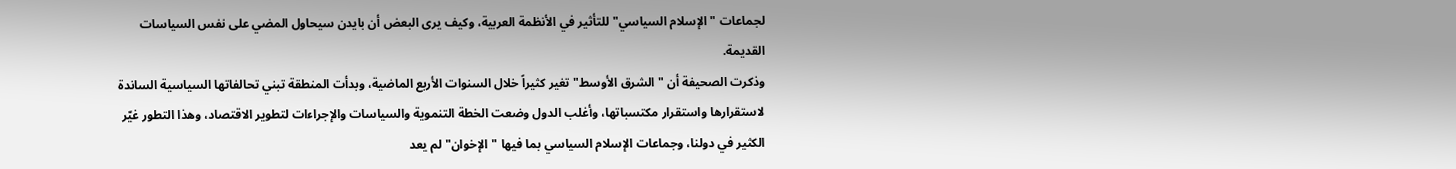لجماعات "الإسلام السياسي" للتأثير في الأنظمة العربية، وكيف يرى البعض أن بايدن سيحاول المضي على نفس السياسات القديمة.
وذكرت الصحيفة أن "الشرق الأوسط" تغير كثيراً خلال السنوات الأربع الماضية، وبدأت المنطقة تبني تحالفاتها السياسية الساندة لاستقرارها واستقرار مكتسباتها، وأغلب الدول وضعت الخطة التنموية والسياسات والإجراءات لتطوير الاقتصاد، وهذا التطور غيّر الكثير في دولنا، وجماعات الإسلام السياسي بما فيها "الإخوان" لم يعد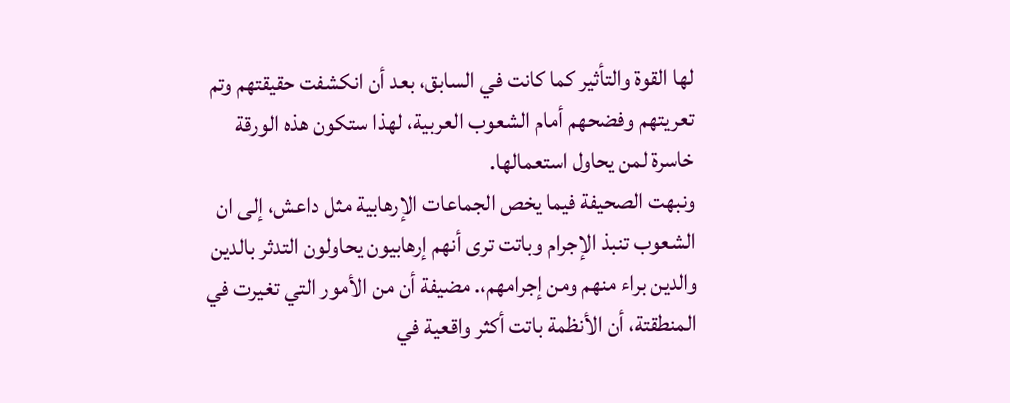لها القوة والتأثير كما كانت في السابق، بعد أن انكشفت حقيقتهم وتم تعريتهم وفضحهم أمام الشعوب العربية، لهذا ستكون هذه الورقة خاسرة لمن يحاول استعمالها.
ونبهت الصحيفة فيما يخص الجماعات الإرهابية مثل داعش، إلى ان الشعوب تنبذ الإجرام وباتت ترى أنهم إرهابيون يحاولون التدثر بالدين والدين براء منهم ومن إجرامهم،. مضيفة أن من الأمور التي تغيرت في المنطقتة، أن الأنظمة باتت أكثر واقعية في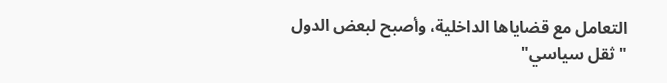التعامل مع قضاياها الداخلية، وأصبح لبعض الدول "ثقل سياسي"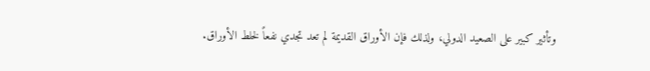وتأثير كبير على الصعيد الدولي، ولذلك فإن الأوراق القديمة لم تعد تجدي نفعاً لخلط الأوراق.